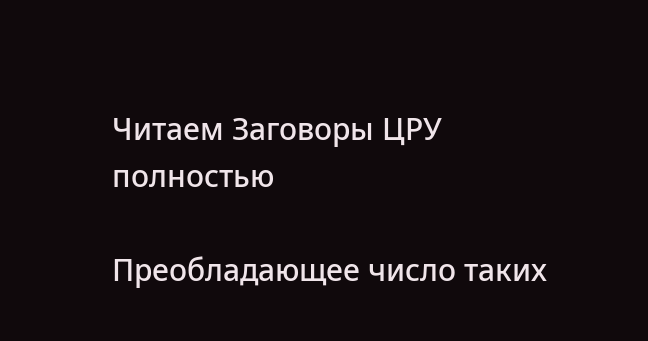Читаем Заговоры ЦРУ полностью

Преобладающее число таких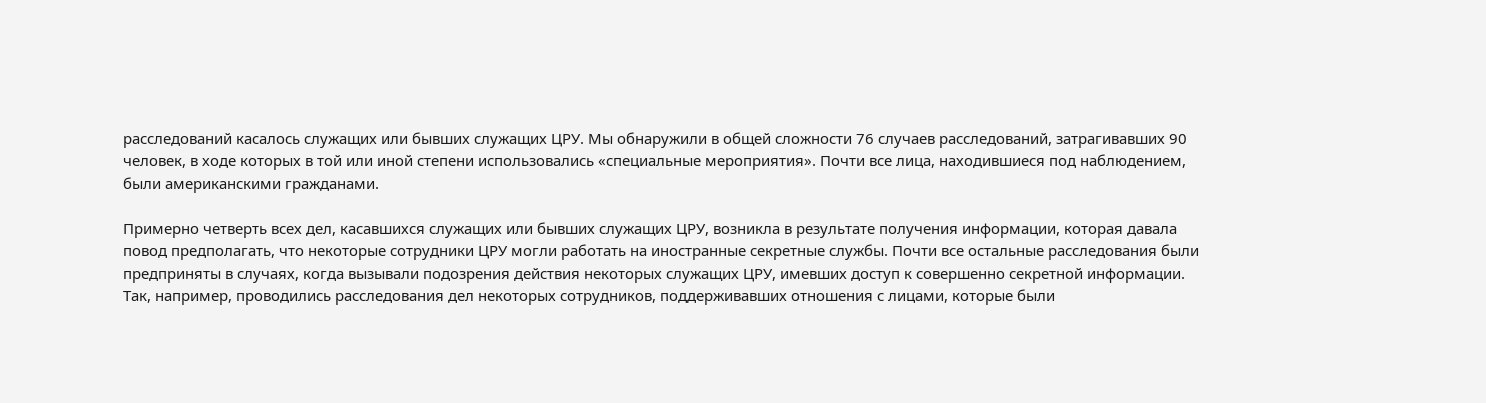расследований касалось служащих или бывших служащих ЦРУ. Мы обнаружили в общей сложности 76 случаев расследований, затрагивавших 90 человек, в ходе которых в той или иной степени использовались «специальные мероприятия». Почти все лица, находившиеся под наблюдением, были американскими гражданами.

Примерно четверть всех дел, касавшихся служащих или бывших служащих ЦРУ, возникла в результате получения информации, которая давала повод предполагать, что некоторые сотрудники ЦРУ могли работать на иностранные секретные службы. Почти все остальные расследования были предприняты в случаях, когда вызывали подозрения действия некоторых служащих ЦРУ, имевших доступ к совершенно секретной информации. Так, например, проводились расследования дел некоторых сотрудников, поддерживавших отношения с лицами, которые были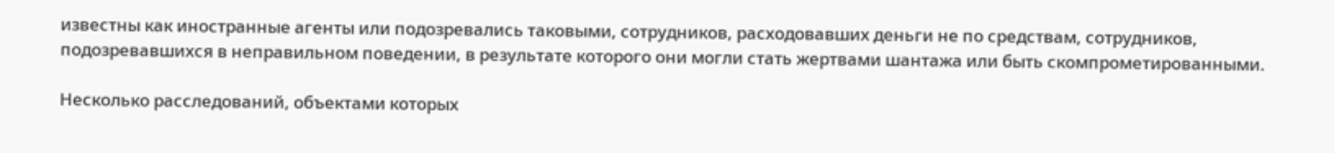известны как иностранные агенты или подозревались таковыми, сотрудников, расходовавших деньги не по средствам, сотрудников, подозревавшихся в неправильном поведении, в результате которого они могли стать жертвами шантажа или быть скомпрометированными.

Несколько расследований, объектами которых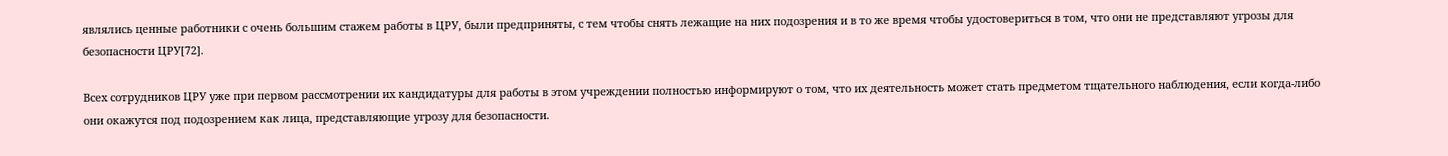являлись ценные работники с очень большим стажем работы в ЦРУ, были предприняты, с тем чтобы снять лежащие на них подозрения и в то же время чтобы удостовериться в том, что они не представляют угрозы для безопасности ЦРУ[72].

Всех сотрудников ЦРУ уже при первом рассмотрении их кандидатуры для работы в этом учреждении полностью информируют о том, что их деятельность может стать предметом тщательного наблюдения, если когда-либо они окажутся под подозрением как лица, представляющие угрозу для безопасности.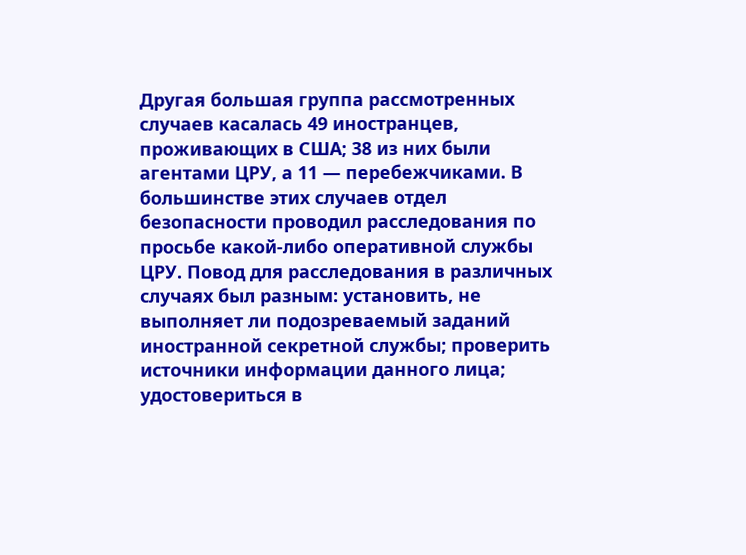Другая большая группа рассмотренных случаев касалась 49 иностранцев, проживающих в США; 38 из них были агентами ЦРУ, a 11 — перебежчиками. В большинстве этих случаев отдел безопасности проводил расследования по просьбе какой-либо оперативной службы ЦРУ. Повод для расследования в различных случаях был разным: установить, не выполняет ли подозреваемый заданий иностранной секретной службы; проверить источники информации данного лица; удостовериться в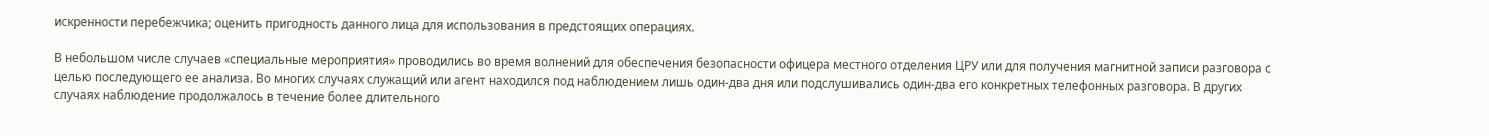искренности перебежчика; оценить пригодность данного лица для использования в предстоящих операциях.

В небольшом числе случаев «специальные мероприятия» проводились во время волнений для обеспечения безопасности офицера местного отделения ЦРУ или для получения магнитной записи разговора с целью последующего ее анализа. Во многих случаях служащий или агент находился под наблюдением лишь один-два дня или подслушивались один-два его конкретных телефонных разговора. В других случаях наблюдение продолжалось в течение более длительного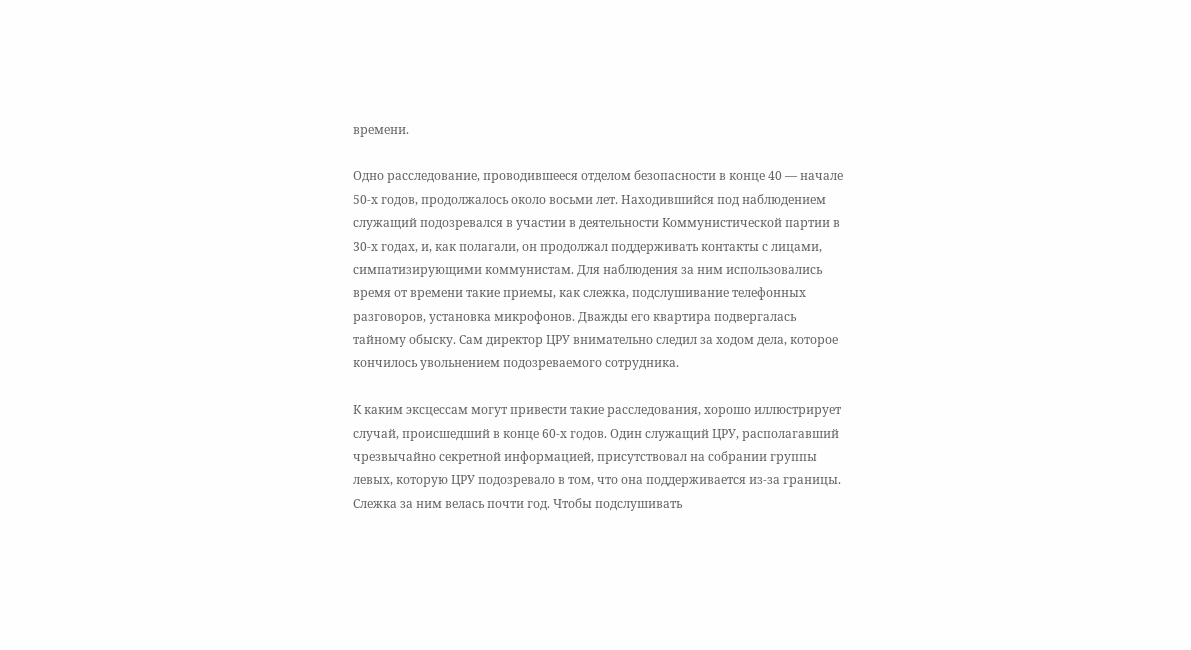времени.

Одно расследование, проводившееся отделом безопасности в конце 40 — начале 50-х годов, продолжалось около восьми лет. Находившийся под наблюдением служащий подозревался в участии в деятельности Коммунистической партии в 30-х годах, и, как полагали, он продолжал поддерживать контакты с лицами, симпатизирующими коммунистам. Для наблюдения за ним использовались время от времени такие приемы, как слежка, подслушивание телефонных разговоров, установка микрофонов. Дважды его квартира подвергалась тайному обыску. Сам директор ЦРУ внимательно следил за ходом дела, которое кончилось увольнением подозреваемого сотрудника.

К каким эксцессам могут привести такие расследования, хорошо иллюстрирует случай, происшедший в конце 60-х годов. Один служащий ЦРУ, располагавший чрезвычайно секретной информацией, присутствовал на собрании группы левых, которую ЦРУ подозревало в том, что она поддерживается из-за границы. Слежка за ним велась почти год. Чтобы подслушивать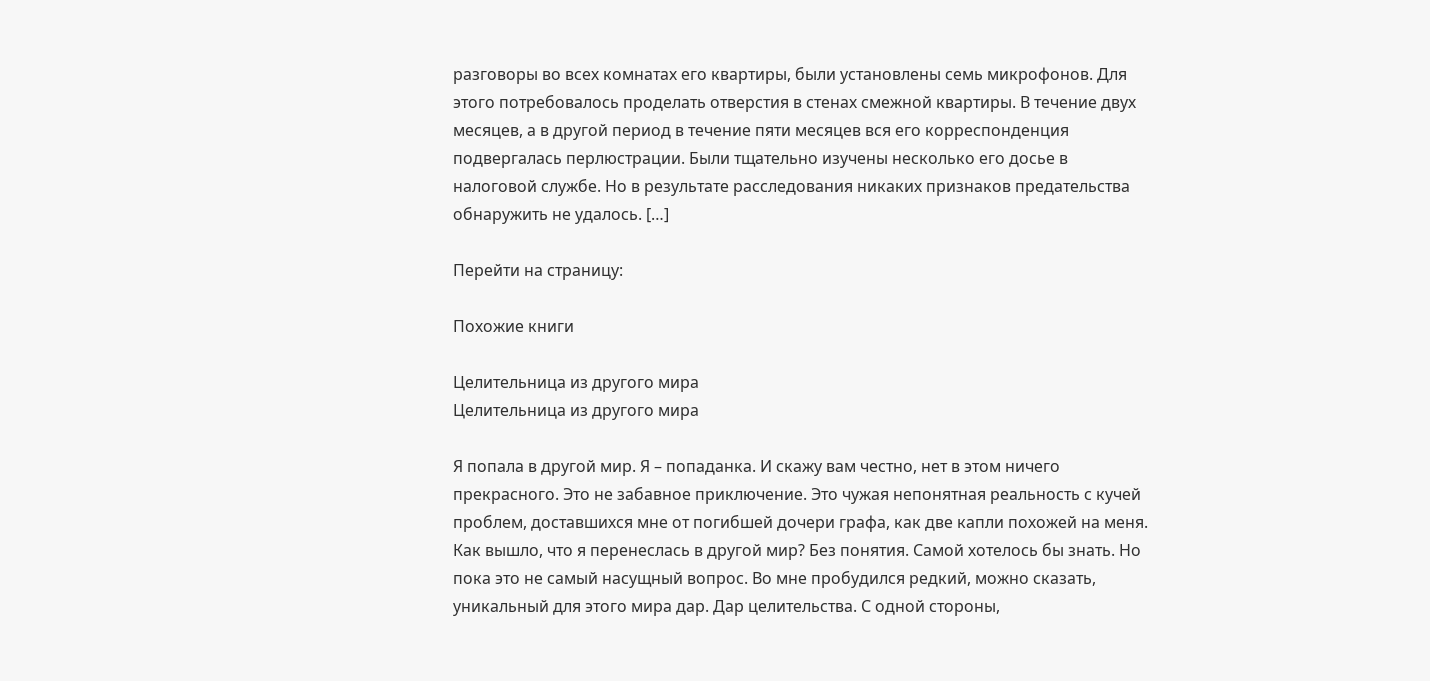разговоры во всех комнатах его квартиры, были установлены семь микрофонов. Для этого потребовалось проделать отверстия в стенах смежной квартиры. В течение двух месяцев, а в другой период в течение пяти месяцев вся его корреспонденция подвергалась перлюстрации. Были тщательно изучены несколько его досье в налоговой службе. Но в результате расследования никаких признаков предательства обнаружить не удалось. […]

Перейти на страницу:

Похожие книги

Целительница из другого мира
Целительница из другого мира

Я попала в другой мир. Я – попаданка. И скажу вам честно, нет в этом ничего прекрасного. Это не забавное приключение. Это чужая непонятная реальность с кучей проблем, доставшихся мне от погибшей дочери графа, как две капли похожей на меня. Как вышло, что я перенеслась в другой мир? Без понятия. Самой хотелось бы знать. Но пока это не самый насущный вопрос. Во мне пробудился редкий, можно сказать, уникальный для этого мира дар. Дар целительства. С одной стороны,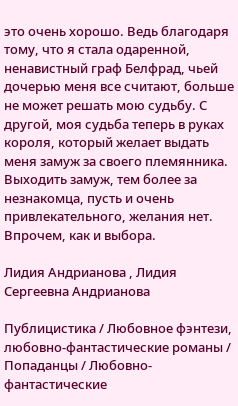это очень хорошо. Ведь благодаря тому, что я стала одаренной, ненавистный граф Белфрад, чьей дочерью меня все считают, больше не может решать мою судьбу. С другой, моя судьба теперь в руках короля, который желает выдать меня замуж за своего племянника. Выходить замуж, тем более за незнакомца, пусть и очень привлекательного, желания нет. Впрочем, как и выбора.

Лидия Андрианова , Лидия Сергеевна Андрианова

Публицистика / Любовное фэнтези, любовно-фантастические романы / Попаданцы / Любовно-фантастические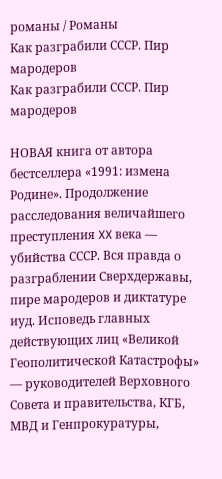романы / Романы
Как разграбили СССР. Пир мародеров
Как разграбили СССР. Пир мародеров

НОВАЯ книга от автора бестселлера «1991: измена Родине». Продолжение расследования величайшего преступления XX века — убийства СССР. Вся правда о разграблении Сверхдержавы, пире мародеров и диктатуре иуд. Исповедь главных действующих лиц «Великой Геополитической Катастрофы» — руководителей Верховного Совета и правительства, КГБ, МВД и Генпрокуратуры,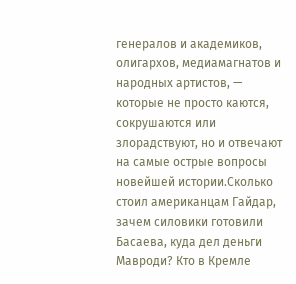генералов и академиков, олигархов, медиамагнатов и народных артистов, — которые не просто каются, сокрушаются или злорадствуют, но и отвечают на самые острые вопросы новейшей истории.Сколько стоил американцам Гайдар, зачем силовики готовили Басаева, куда дел деньги Мавроди? Кто в Кремле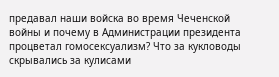предавал наши войска во время Чеченской войны и почему в Администрации президента процветал гомосексуализм? Что за кукловоды скрывались за кулисами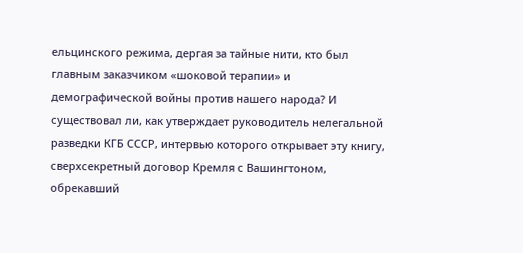ельцинского режима, дергая за тайные нити, кто был главным заказчиком «шоковой терапии» и демографической войны против нашего народа? И существовал ли, как утверждает руководитель нелегальной разведки КГБ СССР, интервью которого открывает эту книгу, сверхсекретный договор Кремля с Вашингтоном, обрекавший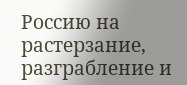Россию на растерзание, разграбление и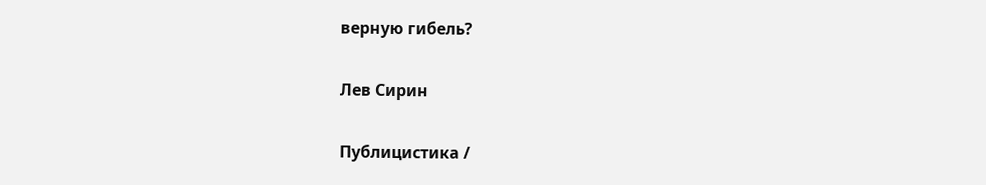верную гибель?

Лев Сирин

Публицистика /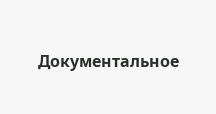Документальное